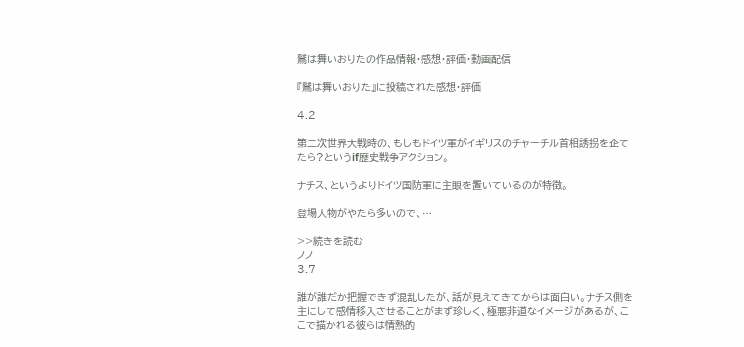鷲は舞いおりたの作品情報・感想・評価・動画配信

『鷲は舞いおりた』に投稿された感想・評価

4.2

第二次世界大戦時の、もしもドイツ軍がイギリスのチャーチル首相誘拐を企てたら?というif歴史戦争アクション。

ナチス、というよりドイツ国防軍に主眼を置いているのが特徴。

登場人物がやたら多いので、…

>>続きを読む
ノノ
3.7

誰が誰だか把握できず混乱したが、話が見えてきてからは面白い。ナチス側を主にして感情移入させることがまず珍しく、極悪非道なイメージがあるが、ここで描かれる彼らは情熱的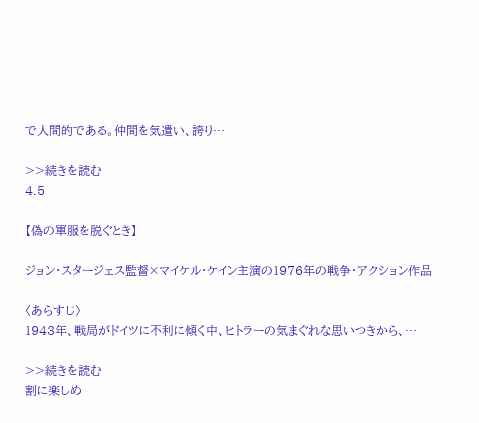で人間的である。仲間を気遣い、誇り…

>>続きを読む
4.5

【偽の軍服を脱ぐとき】

ジョン・スタージェス監督×マイケル・ケイン主演の1976年の戦争・アクション作品

〈あらすじ〉
1943年、戦局がドイツに不利に傾く中、ヒトラーの気まぐれな思いつきから、…

>>続きを読む
割に楽しめ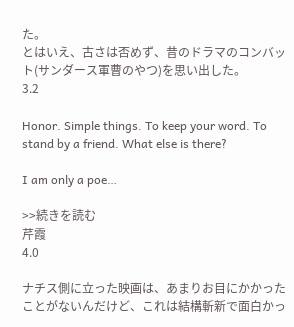た。
とはいえ、古さは否めず、昔のドラマのコンバット(サンダース軍曹のやつ)を思い出した。
3.2

Honor. Simple things. To keep your word. To stand by a friend. What else is there?

I am only a poe…

>>続きを読む
芹霞
4.0

ナチス側に立った映画は、あまりお目にかかったことがないんだけど、これは結構斬新で面白かっ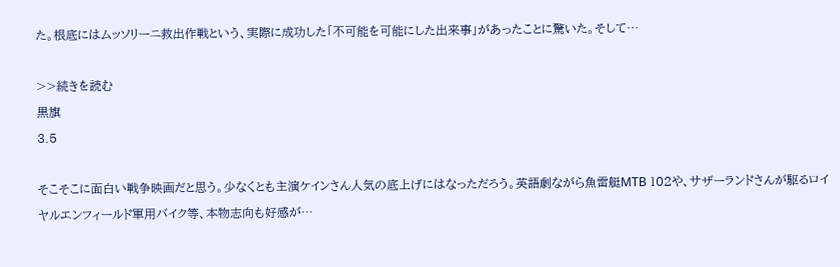た。根底にはムッソリーニ救出作戦という、実際に成功した「不可能を可能にした出来事」があったことに驚いた。そして…

>>続きを読む
黒旗
3.5

そこそこに面白い戦争映画だと思う。少なくとも主演ケインさん人気の底上げにはなっただろう。英語劇ながら魚雷艇MTB 102や、サザーランドさんが駆るロイヤルエンフィールド軍用バイク等、本物志向も好感が…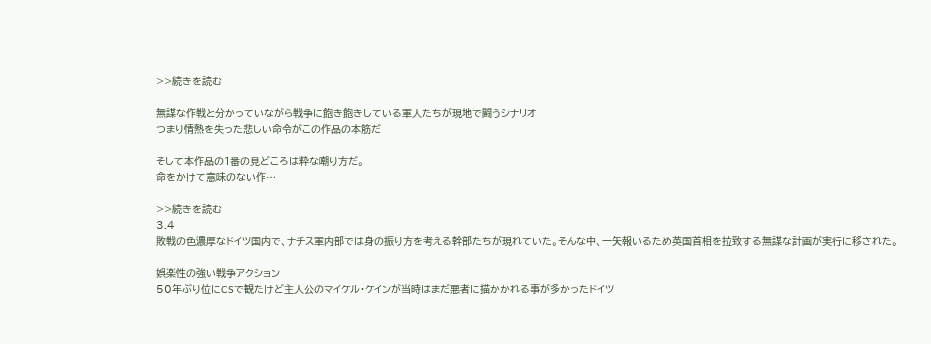>>続きを読む

無謀な作戦と分かっていながら戦争に飽き飽きしている軍人たちが現地で闘うシナリオ
つまり情熱を失った悲しい命令がこの作品の本筋だ

そして本作品の1番の見どころは粋な嘲り方だ。
命をかけて意味のない作…

>>続きを読む
3.4
敗戦の色濃厚なドイツ国内で、ナチス軍内部では身の振り方を考える幹部たちが現れていた。そんな中、一矢報いるため英国首相を拉致する無謀な計画が実行に移された。

娯楽性の強い戦争アクション
50年ぶり位にCSで観たけど主人公のマイケル・ケインが当時はまだ悪者に描かかれる事が多かったドイツ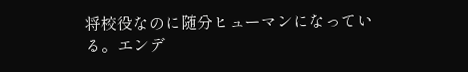将校役なのに随分ヒューマンになっている。エンデ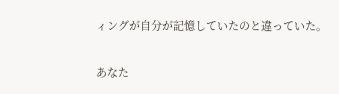ィングが自分が記憶していたのと違っていた。

あなた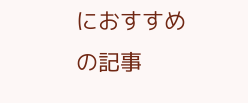におすすめの記事